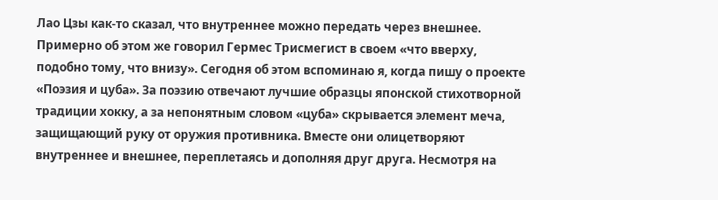Лао Цзы как-то сказал, что внутреннее можно передать через внешнее. Примерно об этом же говорил Гермес Трисмегист в своем «что вверху, подобно тому, что внизу». Сегодня об этом вспоминаю я, когда пишу о проекте «Поэзия и цуба». За поэзию отвечают лучшие образцы японской стихотворной традиции хокку, а за непонятным словом «цуба» скрывается элемент меча, защищающий руку от оружия противника. Вместе они олицетворяют внутреннее и внешнее, переплетаясь и дополняя друг друга. Несмотря на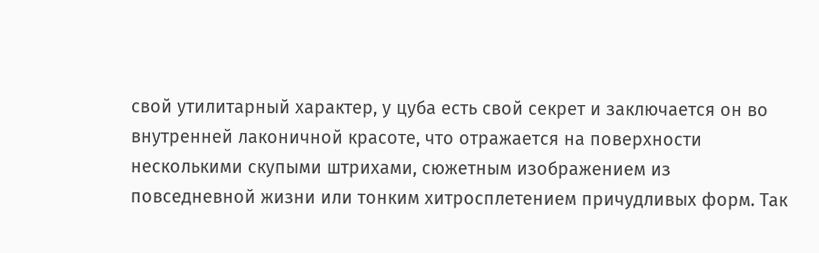свой утилитарный характер, у цуба есть свой секрет и заключается он во внутренней лаконичной красоте, что отражается на поверхности несколькими скупыми штрихами, сюжетным изображением из повседневной жизни или тонким хитросплетением причудливых форм. Так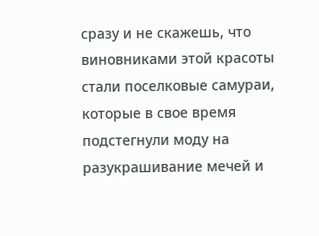сразу и не скажешь, что виновниками этой красоты стали поселковые самураи, которые в свое время подстегнули моду на разукрашивание мечей и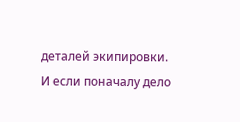деталей экипировки. И если поначалу дело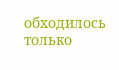обходилось только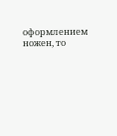оформлением ножен, то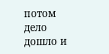потом дело дошло и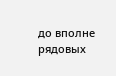до вполне рядовых